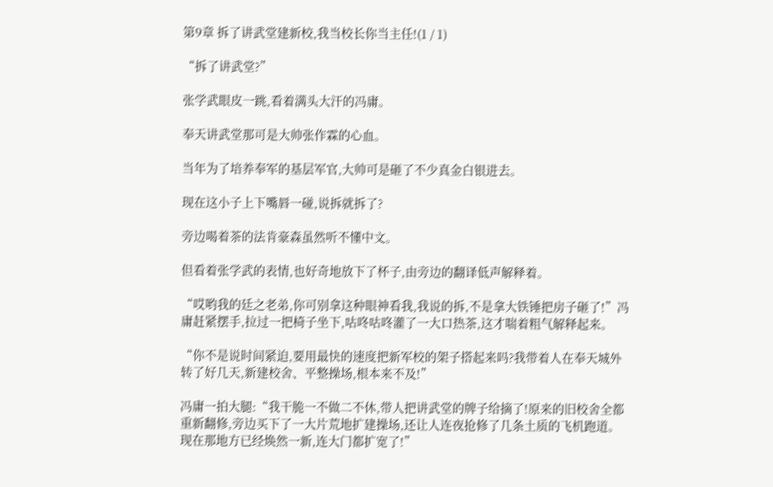第9章 拆了讲武堂建新校,我当校长你当主任!(1 / 1)

“拆了讲武堂?”

张学武眼皮一跳,看着满头大汗的冯庸。

奉天讲武堂那可是大帅张作霖的心血。

当年为了培养奉军的基层军官,大帅可是砸了不少真金白银进去。

现在这小子上下嘴唇一碰,说拆就拆了?

旁边喝着茶的法肯豪森虽然听不懂中文。

但看着张学武的表情,也好奇地放下了杯子,由旁边的翻译低声解释着。

“哎哟我的廷之老弟,你可别拿这种眼神看我,我说的拆,不是拿大铁锤把房子砸了!”冯庸赶紧摆手,拉过一把椅子坐下,咕咚咕咚灌了一大口热茶,这才喘着粗气解释起来。

“你不是说时间紧迫,要用最快的速度把新军校的架子搭起来吗?我带着人在奉天城外转了好几天,新建校舍、平整操场,根本来不及!”

冯庸一拍大腿:“我干脆一不做二不休,带人把讲武堂的牌子给摘了!原来的旧校舍全都重新翻修,旁边买下了一大片荒地扩建操场,还让人连夜抢修了几条土质的飞机跑道。现在那地方已经焕然一新,连大门都扩宽了!”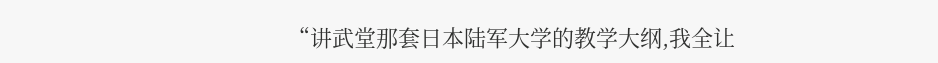“讲武堂那套日本陆军大学的教学大纲,我全让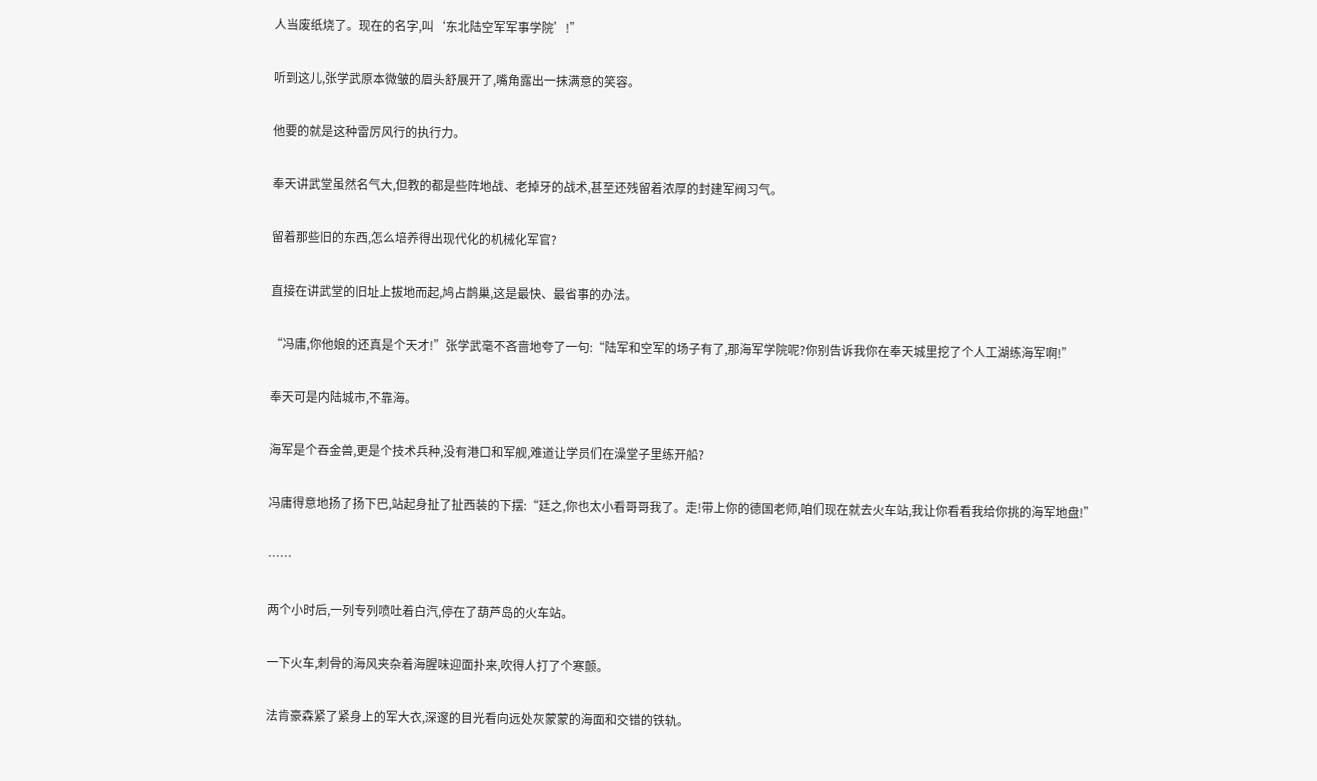人当废纸烧了。现在的名字,叫‘东北陆空军军事学院’!”

听到这儿,张学武原本微皱的眉头舒展开了,嘴角露出一抹满意的笑容。

他要的就是这种雷厉风行的执行力。

奉天讲武堂虽然名气大,但教的都是些阵地战、老掉牙的战术,甚至还残留着浓厚的封建军阀习气。

留着那些旧的东西,怎么培养得出现代化的机械化军官?

直接在讲武堂的旧址上拔地而起,鸠占鹊巢,这是最快、最省事的办法。

“冯庸,你他娘的还真是个天才!”张学武毫不吝啬地夸了一句:“陆军和空军的场子有了,那海军学院呢?你别告诉我你在奉天城里挖了个人工湖练海军啊!”

奉天可是内陆城市,不靠海。

海军是个吞金兽,更是个技术兵种,没有港口和军舰,难道让学员们在澡堂子里练开船?

冯庸得意地扬了扬下巴,站起身扯了扯西装的下摆:“廷之,你也太小看哥哥我了。走!带上你的德国老师,咱们现在就去火车站,我让你看看我给你挑的海军地盘!”

……

两个小时后,一列专列喷吐着白汽,停在了葫芦岛的火车站。

一下火车,刺骨的海风夹杂着海腥味迎面扑来,吹得人打了个寒颤。

法肯豪森紧了紧身上的军大衣,深邃的目光看向远处灰蒙蒙的海面和交错的铁轨。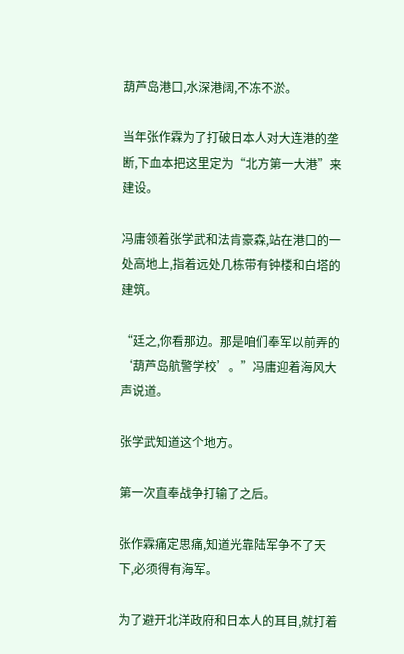葫芦岛港口,水深港阔,不冻不淤。

当年张作霖为了打破日本人对大连港的垄断,下血本把这里定为“北方第一大港”来建设。

冯庸领着张学武和法肯豪森,站在港口的一处高地上,指着远处几栋带有钟楼和白塔的建筑。

“廷之,你看那边。那是咱们奉军以前弄的‘葫芦岛航警学校’。”冯庸迎着海风大声说道。

张学武知道这个地方。

第一次直奉战争打输了之后。

张作霖痛定思痛,知道光靠陆军争不了天下,必须得有海军。

为了避开北洋政府和日本人的耳目,就打着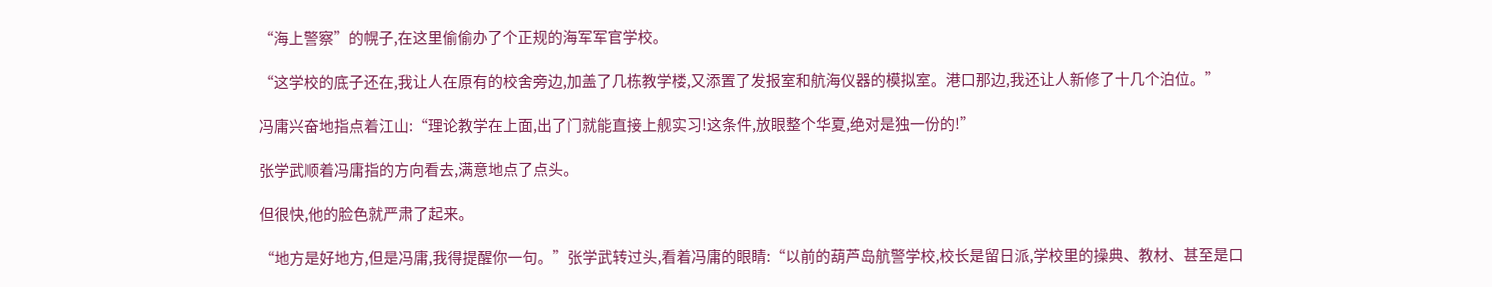“海上警察”的幌子,在这里偷偷办了个正规的海军军官学校。

“这学校的底子还在,我让人在原有的校舍旁边,加盖了几栋教学楼,又添置了发报室和航海仪器的模拟室。港口那边,我还让人新修了十几个泊位。”

冯庸兴奋地指点着江山:“理论教学在上面,出了门就能直接上舰实习!这条件,放眼整个华夏,绝对是独一份的!”

张学武顺着冯庸指的方向看去,满意地点了点头。

但很快,他的脸色就严肃了起来。

“地方是好地方,但是冯庸,我得提醒你一句。”张学武转过头,看着冯庸的眼睛:“以前的葫芦岛航警学校,校长是留日派,学校里的操典、教材、甚至是口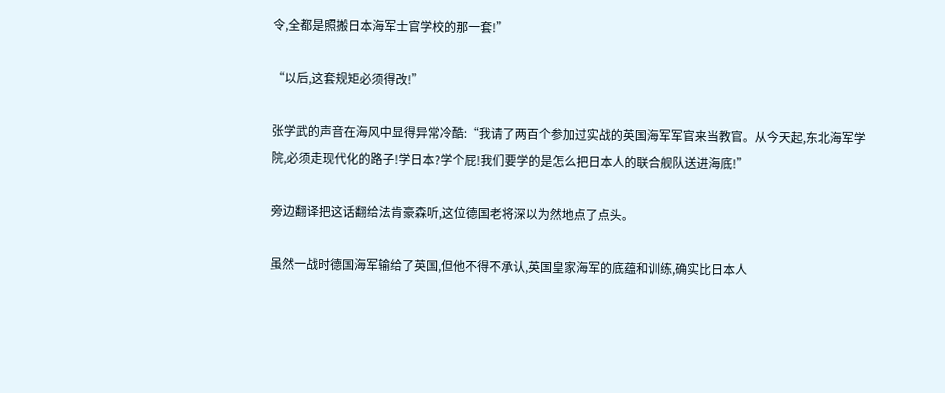令,全都是照搬日本海军士官学校的那一套!”

“以后,这套规矩必须得改!”

张学武的声音在海风中显得异常冷酷:“我请了两百个参加过实战的英国海军军官来当教官。从今天起,东北海军学院,必须走现代化的路子!学日本?学个屁!我们要学的是怎么把日本人的联合舰队送进海底!”

旁边翻译把这话翻给法肯豪森听,这位德国老将深以为然地点了点头。

虽然一战时德国海军输给了英国,但他不得不承认,英国皇家海军的底蕴和训练,确实比日本人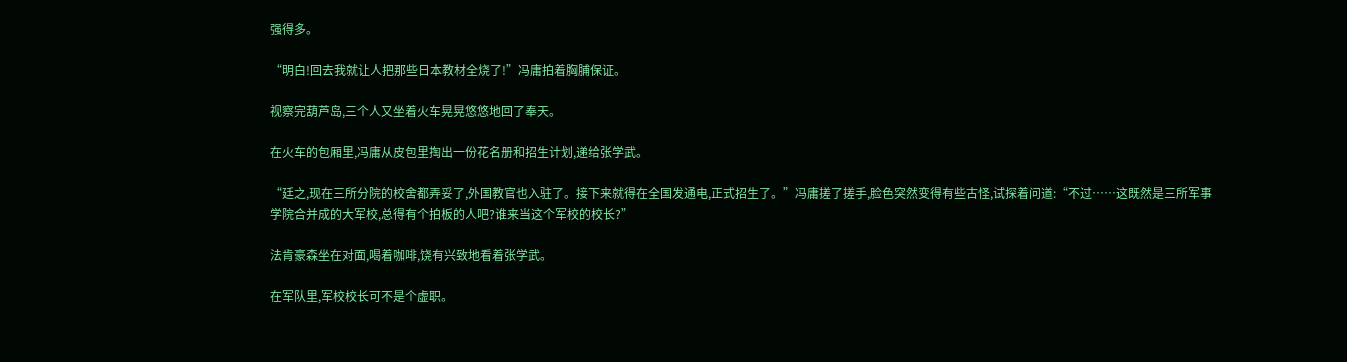强得多。

“明白!回去我就让人把那些日本教材全烧了!”冯庸拍着胸脯保证。

视察完葫芦岛,三个人又坐着火车晃晃悠悠地回了奉天。

在火车的包厢里,冯庸从皮包里掏出一份花名册和招生计划,递给张学武。

“廷之,现在三所分院的校舍都弄妥了,外国教官也入驻了。接下来就得在全国发通电,正式招生了。”冯庸搓了搓手,脸色突然变得有些古怪,试探着问道:“不过……这既然是三所军事学院合并成的大军校,总得有个拍板的人吧?谁来当这个军校的校长?”

法肯豪森坐在对面,喝着咖啡,饶有兴致地看着张学武。

在军队里,军校校长可不是个虚职。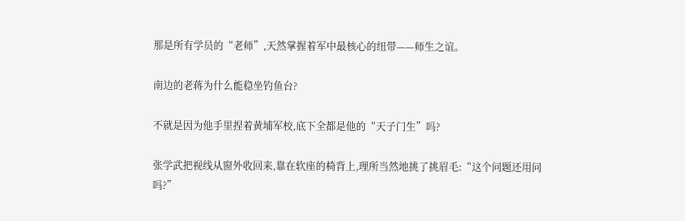那是所有学员的“老师”,天然掌握着军中最核心的纽带——师生之谊。

南边的老蒋为什么能稳坐钓鱼台?

不就是因为他手里捏着黄埔军校,底下全都是他的“天子门生”吗?

张学武把视线从窗外收回来,靠在软座的椅背上,理所当然地挑了挑眉毛:“这个问题还用问吗?”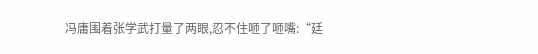冯庸围着张学武打量了两眼,忍不住咂了咂嘴:“廷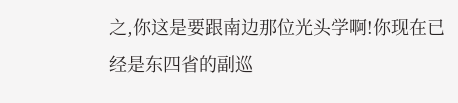之,你这是要跟南边那位光头学啊!你现在已经是东四省的副巡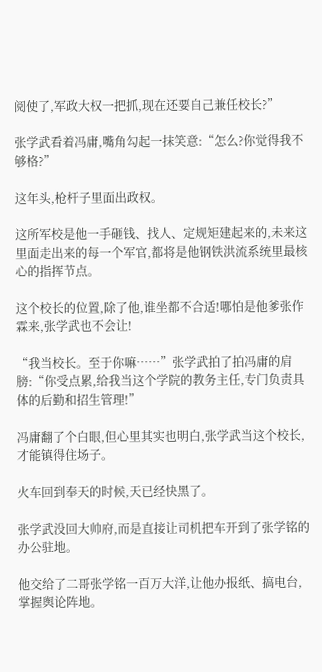阅使了,军政大权一把抓,现在还要自己兼任校长?”

张学武看着冯庸,嘴角勾起一抹笑意:“怎么?你觉得我不够格?”

这年头,枪杆子里面出政权。

这所军校是他一手砸钱、找人、定规矩建起来的,未来这里面走出来的每一个军官,都将是他钢铁洪流系统里最核心的指挥节点。

这个校长的位置,除了他,谁坐都不合适!哪怕是他爹张作霖来,张学武也不会让!

“我当校长。至于你嘛……”张学武拍了拍冯庸的肩膀:“你受点累,给我当这个学院的教务主任,专门负责具体的后勤和招生管理!”

冯庸翻了个白眼,但心里其实也明白,张学武当这个校长,才能镇得住场子。

火车回到奉天的时候,天已经快黑了。

张学武没回大帅府,而是直接让司机把车开到了张学铭的办公驻地。

他交给了二哥张学铭一百万大洋,让他办报纸、搞电台,掌握舆论阵地。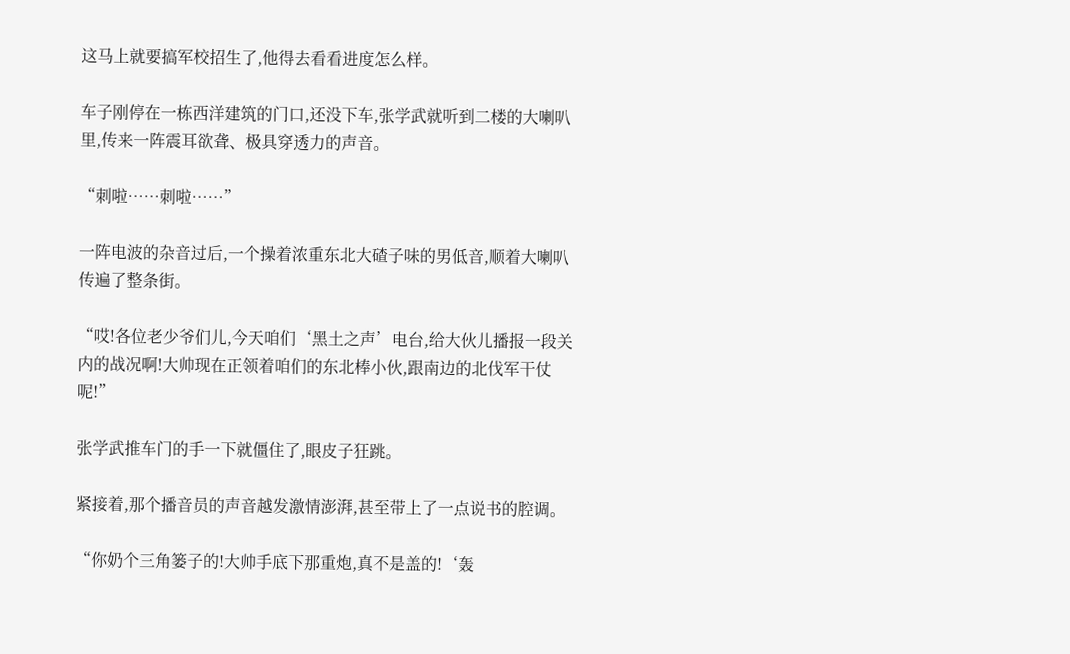这马上就要搞军校招生了,他得去看看进度怎么样。

车子刚停在一栋西洋建筑的门口,还没下车,张学武就听到二楼的大喇叭里,传来一阵震耳欲聋、极具穿透力的声音。

“刺啦……刺啦……”

一阵电波的杂音过后,一个操着浓重东北大碴子味的男低音,顺着大喇叭传遍了整条街。

“哎!各位老少爷们儿,今天咱们‘黑土之声’电台,给大伙儿播报一段关内的战况啊!大帅现在正领着咱们的东北棒小伙,跟南边的北伐军干仗呢!”

张学武推车门的手一下就僵住了,眼皮子狂跳。

紧接着,那个播音员的声音越发激情澎湃,甚至带上了一点说书的腔调。

“你奶个三角篓子的!大帅手底下那重炮,真不是盖的!‘轰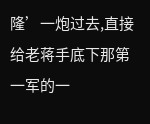隆’一炮过去,直接给老蒋手底下那第一军的一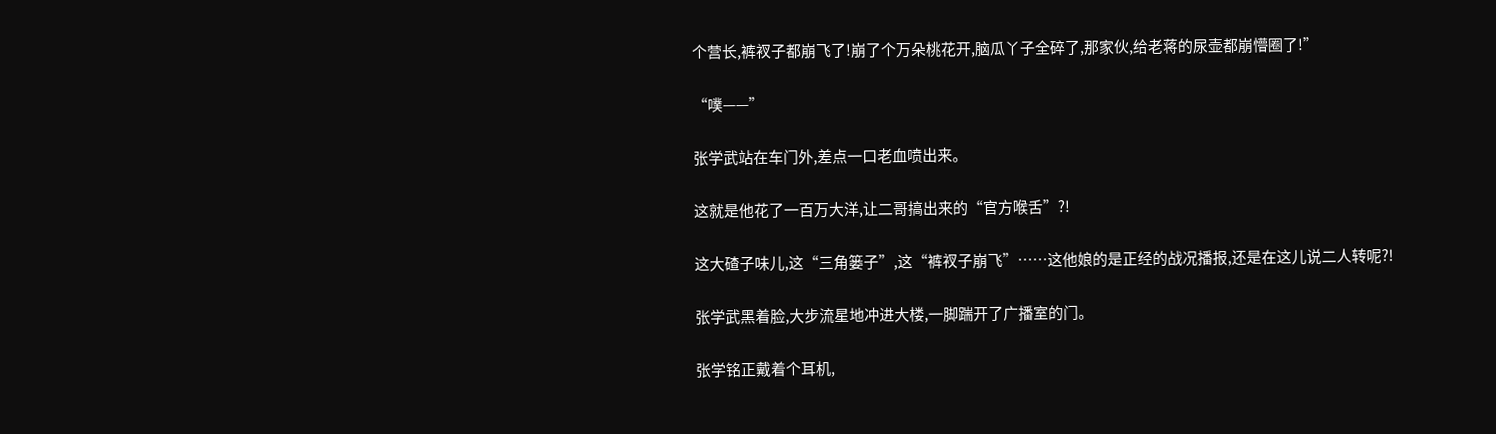个营长,裤衩子都崩飞了!崩了个万朵桃花开,脑瓜丫子全碎了,那家伙,给老蒋的尿壶都崩懵圈了!”

“噗——”

张学武站在车门外,差点一口老血喷出来。

这就是他花了一百万大洋,让二哥搞出来的“官方喉舌”?!

这大碴子味儿,这“三角篓子”,这“裤衩子崩飞”……这他娘的是正经的战况播报,还是在这儿说二人转呢?!

张学武黑着脸,大步流星地冲进大楼,一脚踹开了广播室的门。

张学铭正戴着个耳机,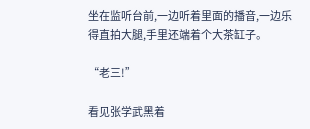坐在监听台前,一边听着里面的播音,一边乐得直拍大腿,手里还端着个大茶缸子。

“老三!”

看见张学武黑着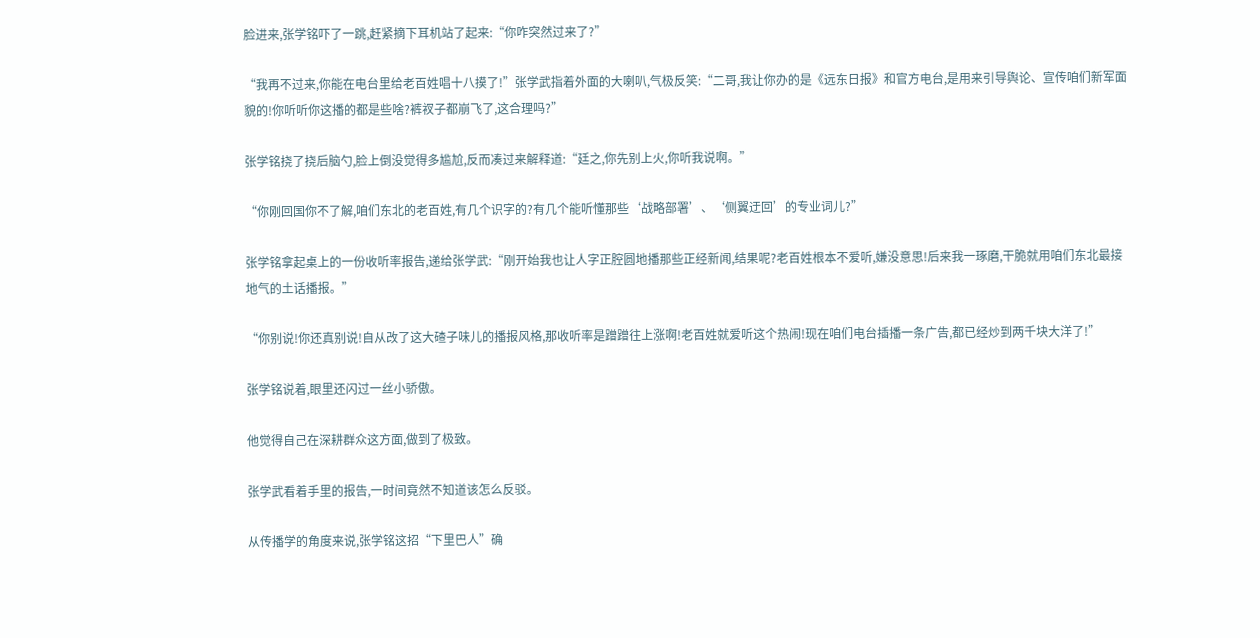脸进来,张学铭吓了一跳,赶紧摘下耳机站了起来:“你咋突然过来了?”

“我再不过来,你能在电台里给老百姓唱十八摸了!”张学武指着外面的大喇叭,气极反笑:“二哥,我让你办的是《远东日报》和官方电台,是用来引导舆论、宣传咱们新军面貌的!你听听你这播的都是些啥?裤衩子都崩飞了,这合理吗?”

张学铭挠了挠后脑勺,脸上倒没觉得多尴尬,反而凑过来解释道:“廷之,你先别上火,你听我说啊。”

“你刚回国你不了解,咱们东北的老百姓,有几个识字的?有几个能听懂那些‘战略部署’、‘侧翼迂回’的专业词儿?”

张学铭拿起桌上的一份收听率报告,递给张学武:“刚开始我也让人字正腔圆地播那些正经新闻,结果呢?老百姓根本不爱听,嫌没意思!后来我一琢磨,干脆就用咱们东北最接地气的土话播报。”

“你别说!你还真别说!自从改了这大碴子味儿的播报风格,那收听率是蹭蹭往上涨啊!老百姓就爱听这个热闹!现在咱们电台插播一条广告,都已经炒到两千块大洋了!”

张学铭说着,眼里还闪过一丝小骄傲。

他觉得自己在深耕群众这方面,做到了极致。

张学武看着手里的报告,一时间竟然不知道该怎么反驳。

从传播学的角度来说,张学铭这招“下里巴人”确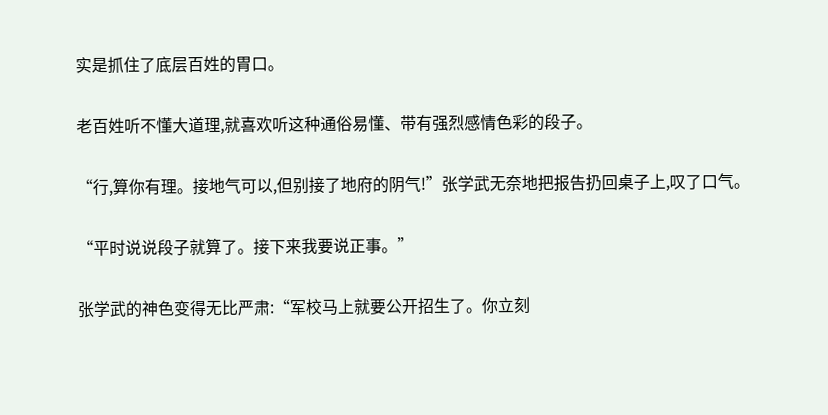实是抓住了底层百姓的胃口。

老百姓听不懂大道理,就喜欢听这种通俗易懂、带有强烈感情色彩的段子。

“行,算你有理。接地气可以,但别接了地府的阴气!”张学武无奈地把报告扔回桌子上,叹了口气。

“平时说说段子就算了。接下来我要说正事。”

张学武的神色变得无比严肃:“军校马上就要公开招生了。你立刻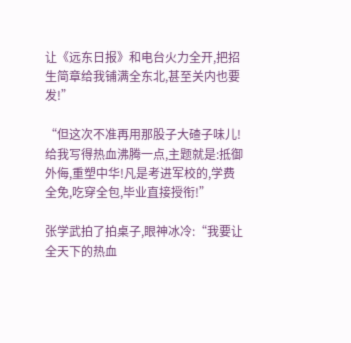让《远东日报》和电台火力全开,把招生简章给我铺满全东北,甚至关内也要发!”

“但这次不准再用那股子大碴子味儿!给我写得热血沸腾一点,主题就是:抵御外侮,重塑中华!凡是考进军校的,学费全免,吃穿全包,毕业直接授衔!”

张学武拍了拍桌子,眼神冰冷:“我要让全天下的热血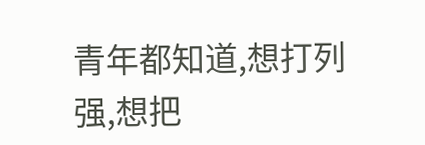青年都知道,想打列强,想把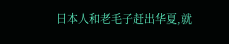日本人和老毛子赶出华夏,就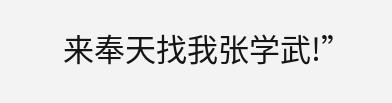来奉天找我张学武!”